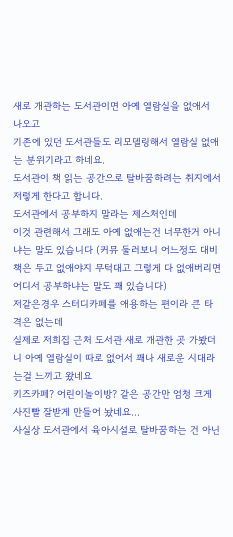새로 개관하는 도서관이면 아예 열람실을 없애서 나오고
기존에 있던 도서관들도 리모델링해서 열람실 없애는 분위기라고 하네요.
도서관이 책 읽는 공간으로 탈바꿈하려는 취지에서 저렇게 한다고 합니다.
도서관에서 공부하지 말라는 제스처인데
이것 관련해서 그래도 아예 없애는건 너무한거 아니냐는 말도 있습니다 (커뮤 둘러보니 어느정도 대비책은 두고 없애야지 무턱대고 그렇게 다 없애버리면 어디서 공부하냐는 말도 꽤 있습니다)
저같은경우 스터디카페를 애용하는 편이라 큰 타격은 없는데
실제로 저희집 근처 도서관 새로 개관한 곳 가봤더니 아예 열람실이 따로 없어서 꽤나 새로운 시대라는걸 느끼고 왔네요
키즈카페? 어린이놀이방? 같은 공간만 엄청 크게 사진빨 잘받게 만들어 놨네요...
사실상 도서관에서 육아시설로 탈바꿈하는 건 아닌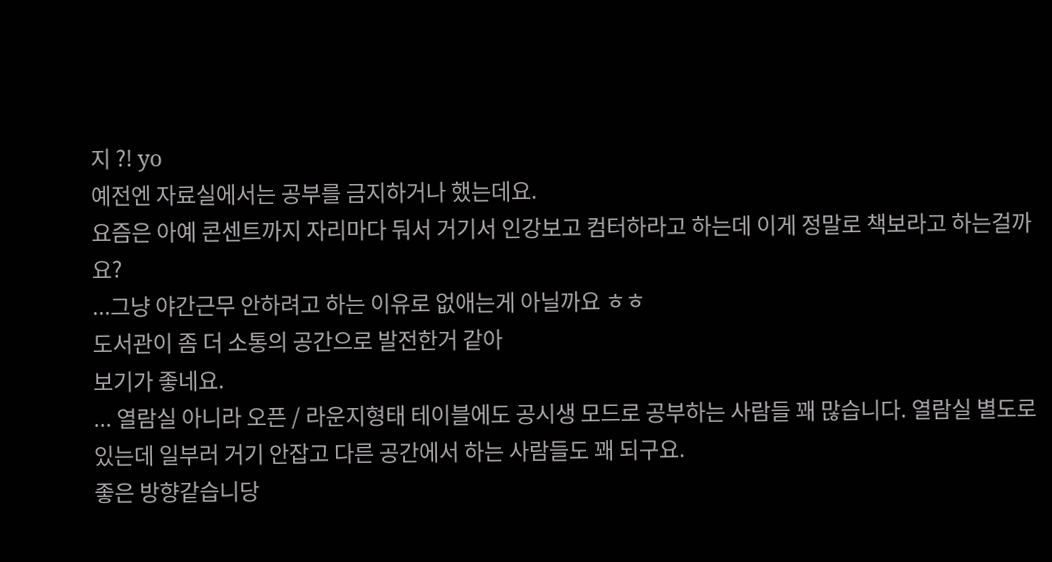지 ?! yo
예전엔 자료실에서는 공부를 금지하거나 했는데요.
요즘은 아예 콘센트까지 자리마다 둬서 거기서 인강보고 컴터하라고 하는데 이게 정말로 책보라고 하는걸까요?
...그냥 야간근무 안하려고 하는 이유로 없애는게 아닐까요 ㅎㅎ
도서관이 좀 더 소통의 공간으로 발전한거 같아
보기가 좋네요.
... 열람실 아니라 오픈 / 라운지형태 테이블에도 공시생 모드로 공부하는 사람들 꽤 많습니다. 열람실 별도로 있는데 일부러 거기 안잡고 다른 공간에서 하는 사람들도 꽤 되구요.
좋은 방향같습니당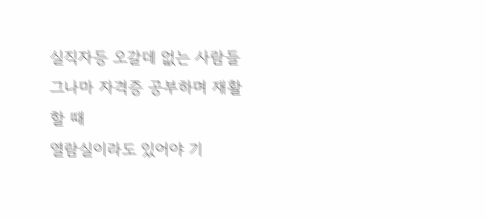실직자등 오갈데 없는 사람들 그나마 자격증 공부하며 재활할 때
열람실이라도 있어야 기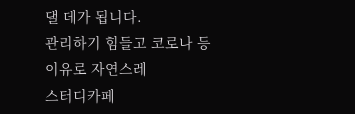댈 데가 됩니다.
관리하기 힘들고 코로나 등 이유로 자연스레
스터디카페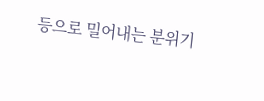등으로 밀어내는 분위기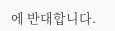에 반대합니다.